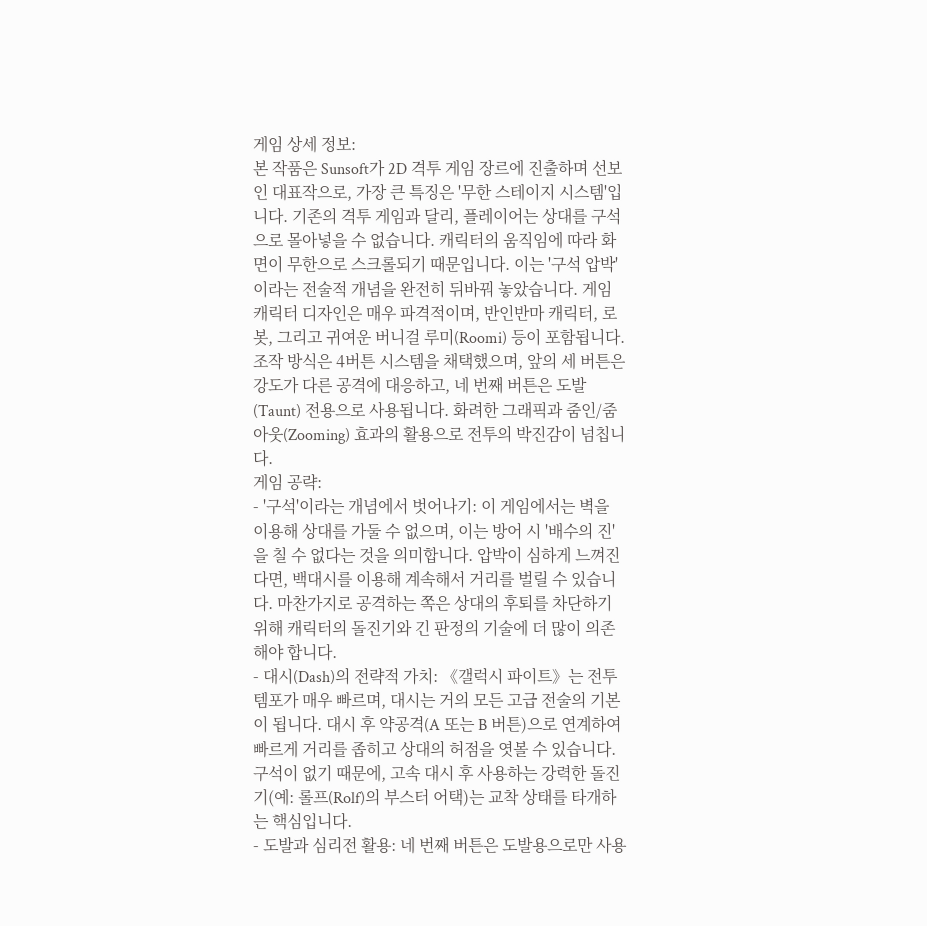게임 상세 정보:
본 작품은 Sunsoft가 2D 격투 게임 장르에 진출하며 선보인 대표작으로, 가장 큰 특징은 '무한 스테이지 시스템'입니다. 기존의 격투 게임과 달리, 플레이어는 상대를 구석으로 몰아넣을 수 없습니다. 캐릭터의 움직임에 따라 화면이 무한으로 스크롤되기 때문입니다. 이는 '구석 압박'이라는 전술적 개념을 완전히 뒤바꿔 놓았습니다. 게임 캐릭터 디자인은 매우 파격적이며, 반인반마 캐릭터, 로봇, 그리고 귀여운 버니걸 루미(Roomi) 등이 포함됩니다. 조작 방식은 4버튼 시스템을 채택했으며, 앞의 세 버튼은 강도가 다른 공격에 대응하고, 네 번째 버튼은 도발(Taunt) 전용으로 사용됩니다. 화려한 그래픽과 줌인/줌아웃(Zooming) 효과의 활용으로 전투의 박진감이 넘칩니다.
게임 공략:
- '구석'이라는 개념에서 벗어나기: 이 게임에서는 벽을 이용해 상대를 가둘 수 없으며, 이는 방어 시 '배수의 진'을 칠 수 없다는 것을 의미합니다. 압박이 심하게 느껴진다면, 백대시를 이용해 계속해서 거리를 벌릴 수 있습니다. 마찬가지로 공격하는 쪽은 상대의 후퇴를 차단하기 위해 캐릭터의 돌진기와 긴 판정의 기술에 더 많이 의존해야 합니다.
- 대시(Dash)의 전략적 가치: 《갤럭시 파이트》는 전투 템포가 매우 빠르며, 대시는 거의 모든 고급 전술의 기본이 됩니다. 대시 후 약공격(A 또는 B 버튼)으로 연계하여 빠르게 거리를 좁히고 상대의 허점을 엿볼 수 있습니다. 구석이 없기 때문에, 고속 대시 후 사용하는 강력한 돌진기(예: 롤프(Rolf)의 부스터 어택)는 교착 상태를 타개하는 핵심입니다.
- 도발과 심리전 활용: 네 번째 버튼은 도발용으로만 사용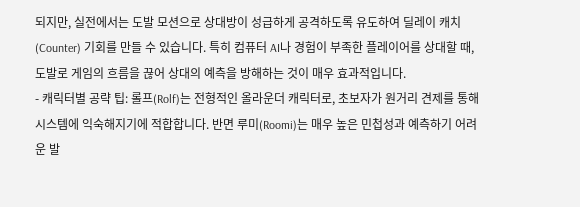되지만, 실전에서는 도발 모션으로 상대방이 성급하게 공격하도록 유도하여 딜레이 캐치(Counter) 기회를 만들 수 있습니다. 특히 컴퓨터 AI나 경험이 부족한 플레이어를 상대할 때, 도발로 게임의 흐름을 끊어 상대의 예측을 방해하는 것이 매우 효과적입니다.
- 캐릭터별 공략 팁: 롤프(Rolf)는 전형적인 올라운더 캐릭터로, 초보자가 원거리 견제를 통해 시스템에 익숙해지기에 적합합니다. 반면 루미(Roomi)는 매우 높은 민첩성과 예측하기 어려운 발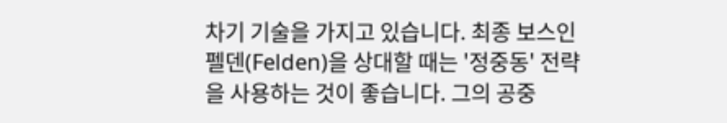차기 기술을 가지고 있습니다. 최종 보스인 펠덴(Felden)을 상대할 때는 '정중동' 전략을 사용하는 것이 좋습니다. 그의 공중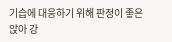기습에 대응하기 위해 판정이 좋은 앉아 강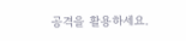공격을 활용하세요.